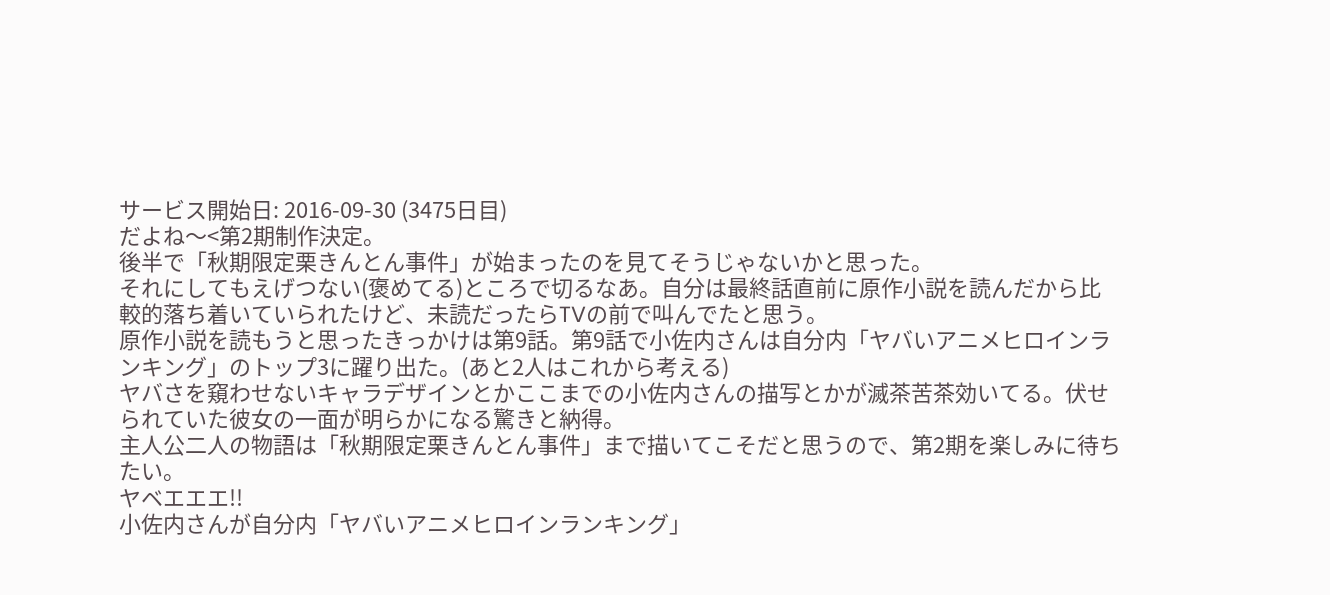サービス開始日: 2016-09-30 (3475日目)
だよね〜<第2期制作決定。
後半で「秋期限定栗きんとん事件」が始まったのを見てそうじゃないかと思った。
それにしてもえげつない(褒めてる)ところで切るなあ。自分は最終話直前に原作小説を読んだから比較的落ち着いていられたけど、未読だったらTVの前で叫んでたと思う。
原作小説を読もうと思ったきっかけは第9話。第9話で小佐内さんは自分内「ヤバいアニメヒロインランキング」のトップ3に躍り出た。(あと2人はこれから考える)
ヤバさを窺わせないキャラデザインとかここまでの小佐内さんの描写とかが滅茶苦茶効いてる。伏せられていた彼女の一面が明らかになる驚きと納得。
主人公二人の物語は「秋期限定栗きんとん事件」まで描いてこそだと思うので、第2期を楽しみに待ちたい。
ヤベエエエ!!
小佐内さんが自分内「ヤバいアニメヒロインランキング」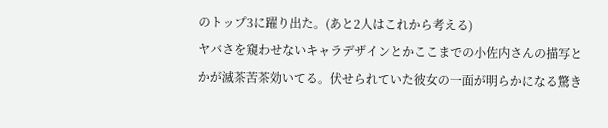のトップ3に躍り出た。(あと2人はこれから考える)
ヤバさを窺わせないキャラデザインとかここまでの小佐内さんの描写とかが滅茶苦茶効いてる。伏せられていた彼女の一面が明らかになる驚き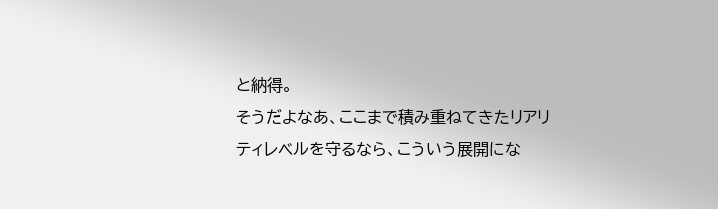と納得。
そうだよなあ、ここまで積み重ねてきたリアリティレベルを守るなら、こういう展開にな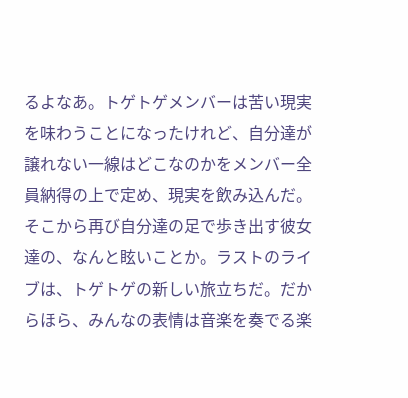るよなあ。トゲトゲメンバーは苦い現実を味わうことになったけれど、自分達が譲れない一線はどこなのかをメンバー全員納得の上で定め、現実を飲み込んだ。
そこから再び自分達の足で歩き出す彼女達の、なんと眩いことか。ラストのライブは、トゲトゲの新しい旅立ちだ。だからほら、みんなの表情は音楽を奏でる楽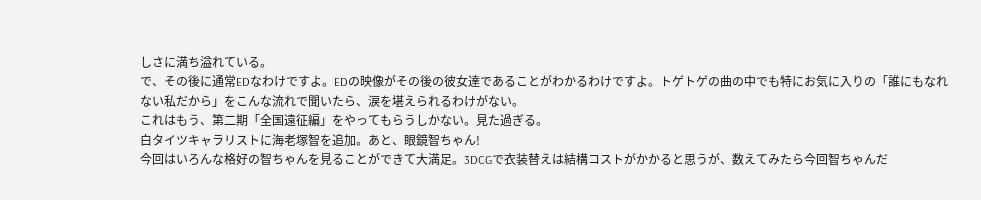しさに満ち溢れている。
で、その後に通常EDなわけですよ。EDの映像がその後の彼女達であることがわかるわけですよ。トゲトゲの曲の中でも特にお気に入りの「誰にもなれない私だから」をこんな流れで聞いたら、涙を堪えられるわけがない。
これはもう、第二期「全国遠征編」をやってもらうしかない。見た過ぎる。
白タイツキャラリストに海老塚智を追加。あと、眼鏡智ちゃん!
今回はいろんな格好の智ちゃんを見ることができて大満足。3DCGで衣装替えは結構コストがかかると思うが、数えてみたら今回智ちゃんだ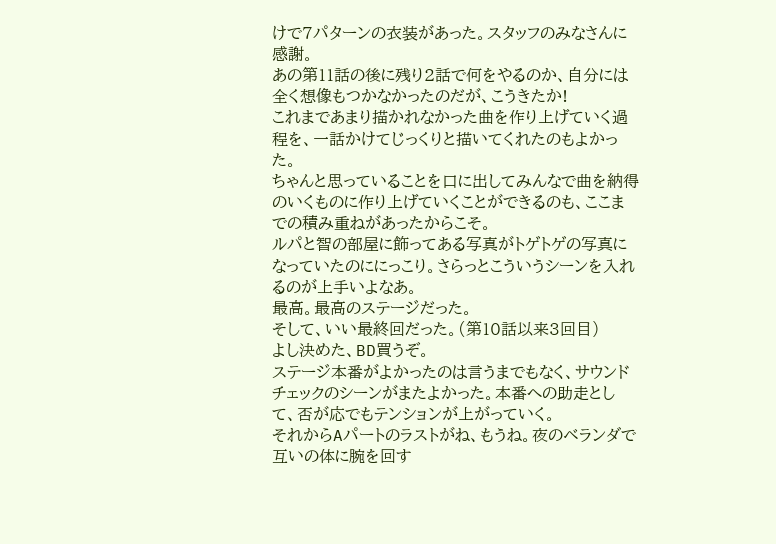けで7パターンの衣装があった。スタッフのみなさんに感謝。
あの第11話の後に残り2話で何をやるのか、自分には全く想像もつかなかったのだが、こうきたか!
これまであまり描かれなかった曲を作り上げていく過程を、一話かけてじっくりと描いてくれたのもよかった。
ちゃんと思っていることを口に出してみんなで曲を納得のいくものに作り上げていくことができるのも、ここまでの積み重ねがあったからこそ。
ルパと智の部屋に飾ってある写真がトゲトゲの写真になっていたのににっこり。さらっとこういうシーンを入れるのが上手いよなあ。
最高。最高のステージだった。
そして、いい最終回だった。(第10話以来3回目)
よし決めた、BD買うぞ。
ステージ本番がよかったのは言うまでもなく、サウンドチェックのシーンがまたよかった。本番への助走として、否が応でもテンションが上がっていく。
それからAパートのラストがね、もうね。夜のベランダで互いの体に腕を回す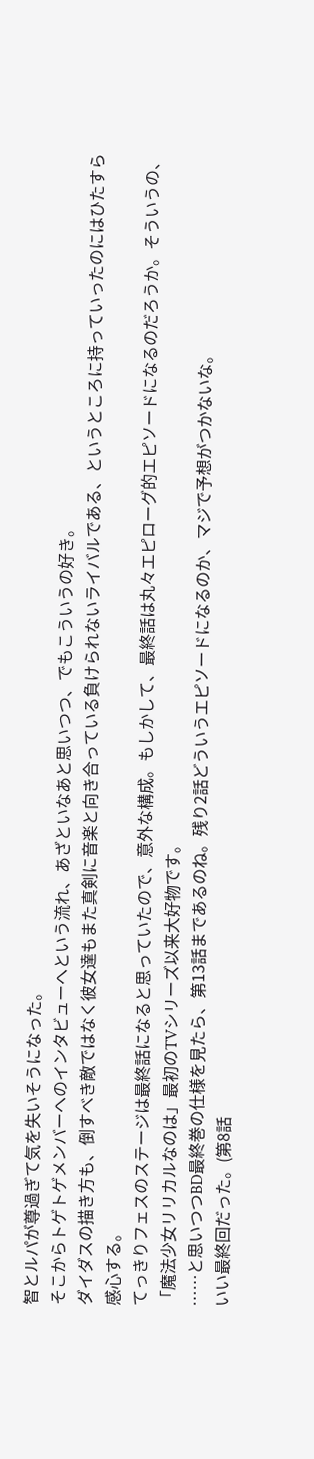智とルパが尊過ぎて気を失いそうになった。
そこからトゲトゲメンバーへのインタビューへという流れ、あざといなあと思いつつ、でもこういうの好き。
ダイダスの描き方も、倒すべき敵ではなく彼女達もまた真剣に音楽と向き合っている負けられないライバルである、というところに持っていったのにはひたすら感心する。
てっきりフェスのステージは最終話になると思っていたので、意外な構成。もしかして、最終話は丸々エピローグ的エピソードになるのだろうか。そういうの、「魔法少女リリカルなのは」最初のTVシリーズ以来大好物です。
……と思いつつBD最終巻の仕様を見たら、第13話まであるのね。残り2話どういうエピソードになるのか、マジで予想がつかないな。
いい最終回だった。(第8話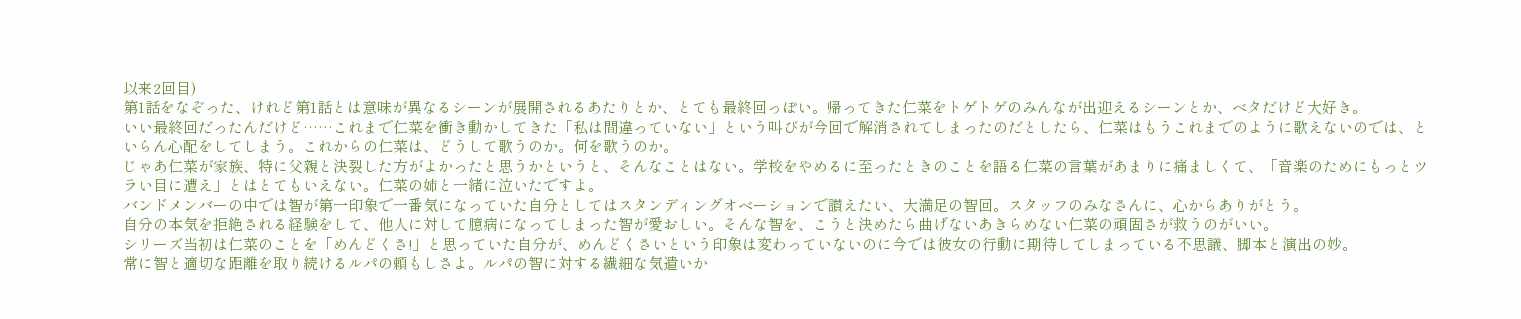以来2回目)
第1話をなぞった、けれど第1話とは意味が異なるシーンが展開されるあたりとか、とても最終回っぽい。帰ってきた仁菜をトゲトゲのみんなが出迎えるシーンとか、ベタだけど大好き。
いい最終回だったんだけど……これまで仁菜を衝き動かしてきた「私は間違っていない」という叫びが今回で解消されてしまったのだとしたら、仁菜はもうこれまでのように歌えないのでは、といらん心配をしてしまう。これからの仁菜は、どうして歌うのか。何を歌うのか。
じゃあ仁菜が家族、特に父親と決裂した方がよかったと思うかというと、そんなことはない。学校をやめるに至ったときのことを語る仁菜の言葉があまりに痛ましくて、「音楽のためにもっとツラい目に遭え」とはとてもいえない。仁菜の姉と一緒に泣いたですよ。
バンドメンバーの中では智が第一印象で一番気になっていた自分としてはスタンディングオベーションで讃えたい、大満足の智回。スタッフのみなさんに、心からありがとう。
自分の本気を拒絶される経験をして、他人に対して臆病になってしまった智が愛おしい。そんな智を、こうと決めたら曲げないあきらめない仁菜の頑固さが救うのがいい。
シリーズ当初は仁菜のことを「めんどくさ!」と思っていた自分が、めんどくさいという印象は変わっていないのに今では彼女の行動に期待してしまっている不思議、脚本と演出の妙。
常に智と適切な距離を取り続けるルパの頼もしさよ。ルパの智に対する繊細な気遣いか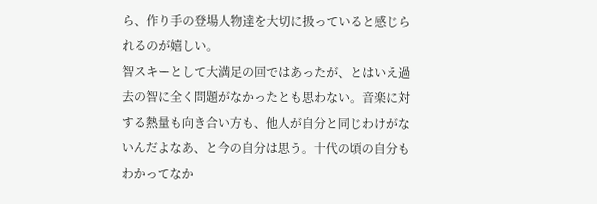ら、作り手の登場人物達を大切に扱っていると感じられるのが嬉しい。
智スキーとして大満足の回ではあったが、とはいえ過去の智に全く問題がなかったとも思わない。音楽に対する熱量も向き合い方も、他人が自分と同じわけがないんだよなあ、と今の自分は思う。十代の頃の自分もわかってなか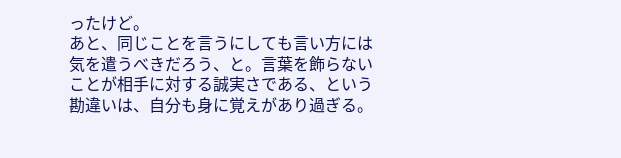ったけど。
あと、同じことを言うにしても言い方には気を遣うべきだろう、と。言葉を飾らないことが相手に対する誠実さである、という勘違いは、自分も身に覚えがあり過ぎる。